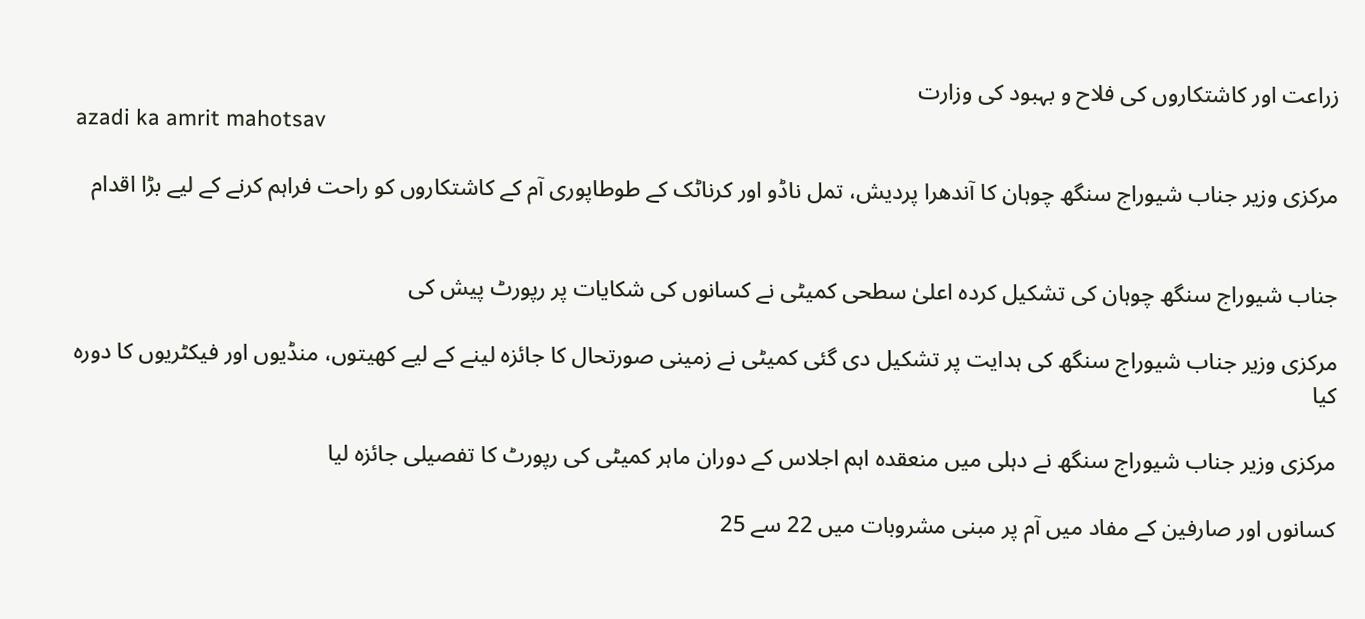زراعت اور کاشتکاروں کی فلاح و بہبود کی وزارت
azadi ka amrit mahotsav

مرکزی وزیر جناب شیوراج سنگھ چوہان کا آندھرا پردیش، تمل ناڈو اور کرناٹک کے طوطاپوری آم کے کاشتکاروں کو راحت فراہم کرنے کے لیے بڑا اقدام


جناب شیوراج سنگھ چوہان کی تشکیل کردہ اعلیٰ سطحی کمیٹی نے کسانوں کی شکایات پر رپورٹ پیش کی

مرکزی وزیر جناب شیوراج سنگھ کی ہدایت پر تشکیل دی گئی کمیٹی نے زمینی صورتحال کا جائزہ لینے کے لیے کھیتوں، منڈیوں اور فیکٹریوں کا دورہ کیا

مرکزی وزیر جناب شیوراج سنگھ نے دہلی میں منعقدہ اہم اجلاس کے دوران ماہر کمیٹی کی رپورٹ کا تفصیلی جائزہ لیا

کسانوں اور صارفین کے مفاد میں آم پر مبنی مشروبات میں 22 سے 25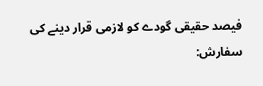فیصد حقیقی گودے کو لازمی قرار دینے کی سفارش: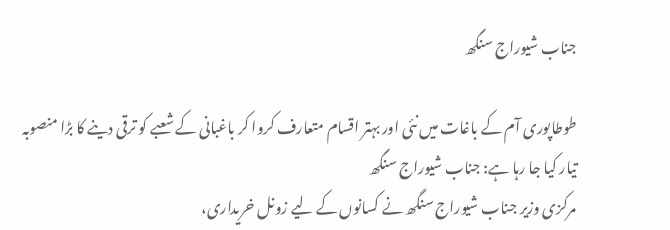جناب شیوراج سنگھ

طوطاپوری آم کے باغات میں نئی اور بہتر اقسام متعارف کروا کر باغبانی کے شعبے کو ترقی دینے کا بڑا منصوبہ تیار کیا جا رہا ہے: جناب شیوراج سنگھ
مرکزی وزیر جناب شیوراج سنگھ نے کسانوں کے لیے زونل خریداری،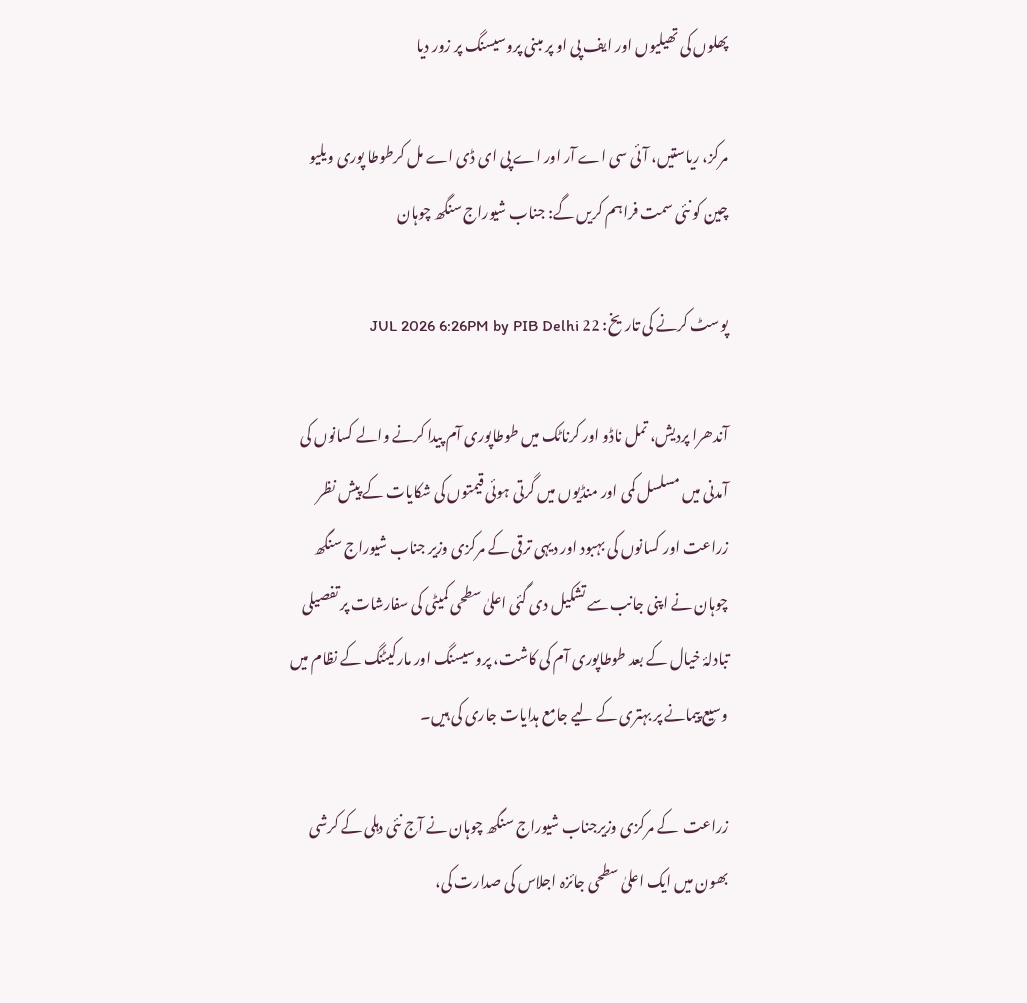پھلوں کی تھیلیوں اور ایف پی او پر مبنی پروسیسنگ پر زور دیا

مرکز، ریاستیں، آئی سی اے آر اور اے پی ای ڈی اے مل کرطوطا پوری ویلیو چین کو نئی سمت فراہم کریں گے: جناب شیوراج سنگھ چوہان

پوسٹ کرنے کی تاریخ: 22 JUL 2026 6:26PM by PIB Delhi

آندھرا پردیش، تمل ناڈو اور کرناٹک میں طوطاپوری آم پیدا کرنے والے کسانوں کی آمدنی میں مسلسل کمی اور منڈیوں میں گرتی ہوئی قیمتوں کی شکایات کے پیش نظر زراعت اور کسانوں کی بہبود اور دیہی ترقی کے مرکزی وزیر جناب شیوراج سنگھ چوہان نے اپنی جانب سے تشکیل دی گئی اعلیٰ سطحی کمیٹی کی سفارشات پر تفصیلی تبادلۂ خیال کے بعد طوطاپوری آم کی کاشت، پروسیسنگ اور مارکیٹنگ کے نظام میں وسیع پیمانے پر بہتری کے لیے جامع ہدایات جاری کی ہیں۔

زراعت  کے مرکزی وزیرجناب شیوراج سنگھ چوہان نے آج نئی دہلی کے کرشی بھون میں ایک اعلیٰ سطحی جائزہ اجلاس کی صدارت کی،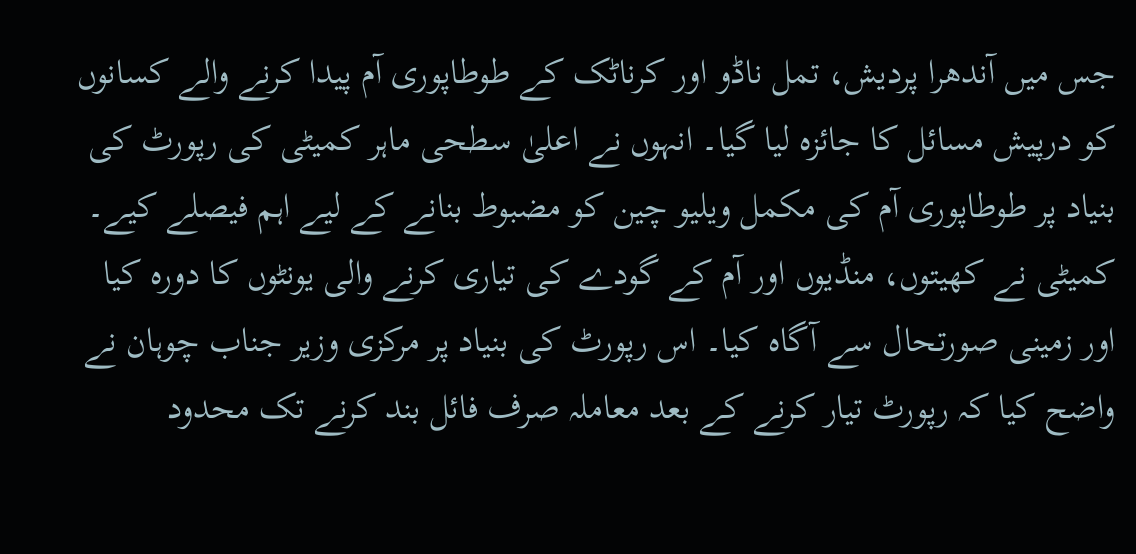جس میں آندھرا پردیش، تمل ناڈو اور کرناٹک کے طوطاپوری آم پیدا کرنے والے کسانوں کو درپیش مسائل کا جائزہ لیا گیا۔ انہوں نے اعلیٰ سطحی ماہر کمیٹی کی رپورٹ کی بنیاد پر طوطاپوری آم کی مکمل ویلیو چین کو مضبوط بنانے کے لیے اہم فیصلے کیے۔ کمیٹی نے کھیتوں، منڈیوں اور آم کے گودے کی تیاری کرنے والی یونٹوں کا دورہ کیا اور زمینی صورتحال سے آگاہ کیا۔ اس رپورٹ کی بنیاد پر مرکزی وزیر جناب چوہان نے واضح کیا کہ رپورٹ تیار کرنے کے بعد معاملہ صرف فائل بند کرنے تک محدود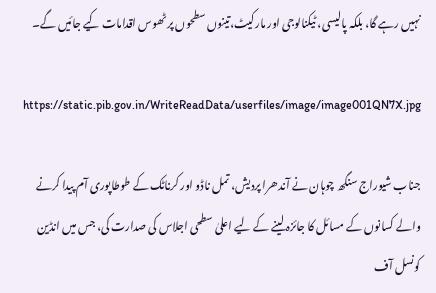نہیں رہے گا، بلکہ پالیسی، ٹیکنالوجی اور مارکیٹ،تینوں سطحوں پر ٹھوس اقدامات کیے جائیں گے۔

https://static.pib.gov.in/WriteReadData/userfiles/image/image001QN7X.jpg

جناب شیوراج سنگھ چوہان نے آندھرا پردیش، تمل ناڈو اور کرناٹک کے طوطاپوری آم پیدا کرنے والے کسانوں کے مسائل کا جائزہ لینے کے لیے اعلیٰ سطحی اجلاس کی صدارت کی، جس میں انڈین کونسل آف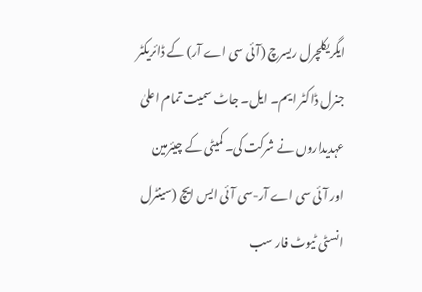ایگریکلچرل ریسرچ (آئی سی اے آر) کے ڈائریکٹر جنرل ڈاکٹر ایم۔ ایل۔ جاٹ سمیت تمام اعلیٰ عہدیداروں نے شرکت کی۔ کمیٹی کے چیئرمین اور آئی سی اے آر-سی آئی ایس ایچ (سینٹرل انسٹی ٹیوٹ فار سب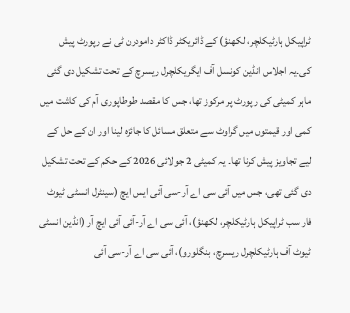ٹراپیکل ہارٹیکلچر، لکھنؤ) کے ڈائریکٹر ڈاکٹر دامودرن ٹی نے رپورٹ پیش کی۔یہ اجلاس انڈین کونسل آف ایگریکلچرل ریسرچ کے تحت تشکیل دی گئی ماہر کمیٹی کی رپورٹ پر مرکوز تھا، جس کا مقصد طوطاپوری آم کی کاشت میں کمی اور قیمتوں میں گراوٹ سے متعلق مسائل کا جائزہ لینا اور ان کے حل کے لیے تجاویز پیش کرنا تھا۔ یہ کمیٹی 2 جولائی 2026 کے حکم کے تحت تشکیل دی گئی تھی، جس میں آئی سی اے آر-سی آئی ایس ایچ (سینٹرل انسٹی ٹیوٹ فار سب ٹراپیکل ہارٹیکلچر، لکھنؤ)، آئی سی اے آر-آئی آئی ایچ آر (انڈین انسٹی ٹیوٹ آف ہارٹیکلچرل ریسرچ، بنگلورو)، آئی سی اے آر-سی آئی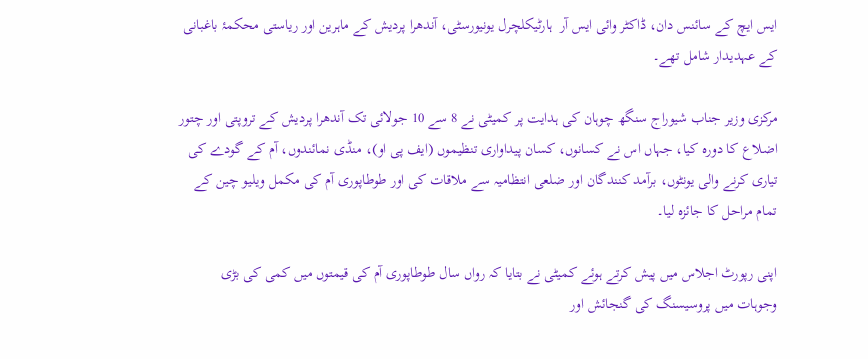ایس ایچ کے سائنس دان، ڈاکٹر وائی ایس آر  ہارٹیکلچرل یونیورسٹی، آندھرا پردیش کے ماہرین اور ریاستی محکمۂ باغبانی کے عہدیدار شامل تھے۔

مرکزی وزیر جناب شیوراج سنگھ چوہان کی ہدایت پر کمیٹی نے 8 سے 10 جولائی تک آندھرا پردیش کے تروپتی اور چتور اضلاع کا دورہ کیا، جہاں اس نے کسانوں، کسان پیداواری تنظیموں (ایف پی او)، منڈی نمائندوں، آم کے گودے کی تیاری کرنے والی یونٹوں، برآمد کنندگان اور ضلعی انتظامیہ سے ملاقات کی اور طوطاپوری آم کی مکمل ویلیو چین کے تمام مراحل کا جائزہ لیا۔

اپنی رپورٹ اجلاس میں پیش کرتے ہوئے کمیٹی نے بتایا کہ رواں سال طوطاپوری آم کی قیمتوں میں کمی کی بڑی وجوہات میں پروسیسنگ کی گنجائش اور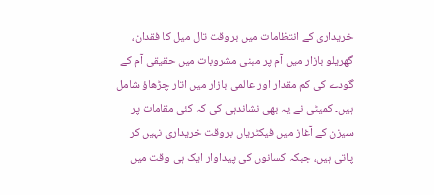خریداری کے انتظامات میں بروقت تال میل کا فقدان، گھریلو بازار میں آم پر مبنی مشروبات میں حقیقی آم کے گودے کی کم مقدار اور عالمی بازار میں اتار چڑھاؤ شامل ہیں۔ کمیٹی نے یہ بھی نشاندہی کی کہ کئی مقامات پر سیزن کے آغاز میں فیکٹریاں بروقت خریداری نہیں کر پاتی ہیں، جبکہ کسانوں کی پیداوار ایک ہی وقت میں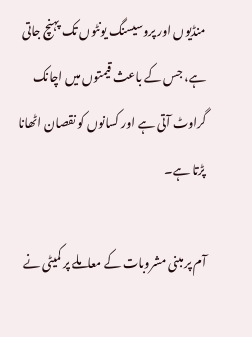منڈیوں اور پروسیسنگ یونٹوں تک پہنچ جاتی ہے، جس کے باعث قیمتوں میں اچانک گراوٹ آتی ہے اور کسانوں کو نقصان اٹھانا پڑتا ہے۔

آم پر مبنی مشروبات کے معاملے پر کمیٹی نے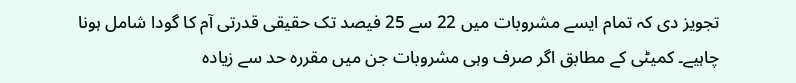تجویز دی کہ تمام ایسے مشروبات میں 22 سے 25 فیصد تک حقیقی قدرتی آم کا گودا شامل ہونا چاہیے۔ کمیٹی کے مطابق اگر صرف وہی مشروبات جن میں مقررہ حد سے زیادہ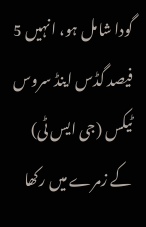گودا شامل ہو، انہیں 5 فیصد گڈس اینڈ سروس ٹیکس (جی ایس ٹی) کے زمرے میں رکھا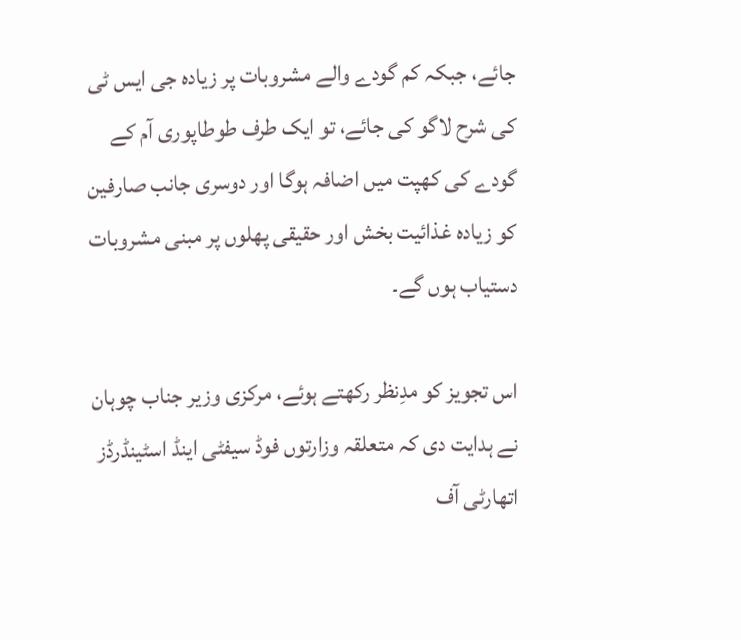جائے، جبکہ کم گودے والے مشروبات پر زیادہ جی ایس ٹی کی شرح لاگو کی جائے، تو ایک طرف طوطاپوری آم کے گودے کی کھپت میں اضافہ ہوگا اور دوسری جانب صارفین کو زیادہ غذائیت بخش اور حقیقی پھلوں پر مبنی مشروبات دستیاب ہوں گے۔

اس تجویز کو مدِنظر رکھتے ہوئے، مرکزی وزیر جناب چوہان نے ہدایت دی کہ متعلقہ وزارتوں فوڈ سیفٹی اینڈ اسٹینڈرڈز اتھارٹی آف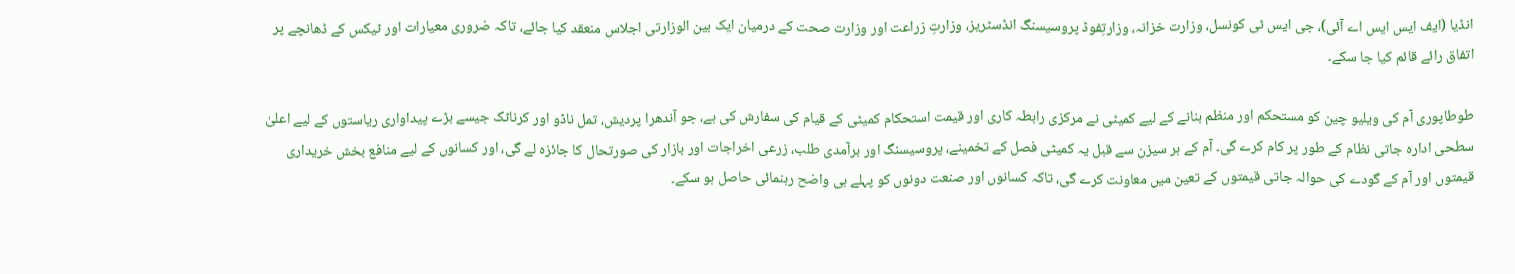انڈیا (ایف ایس ایس اے آئی)، جی ایس ٹی کونسل، وزارت خزانہ، وزارتِفوڈ پروسیسنگ انڈسٹریز، وزارتِ زراعت اور وزارت صحت کے درمیان ایک بین الوزارتی اجلاس منعقد کیا جائے، تاکہ ضروری معیارات اور ٹیکس کے ڈھانچے پر اتفاق رائے قائم کیا جا سکے۔

طوطاپوری آم کی ویلیو چین کو مستحکم اور منظم بنانے کے لیے کمیٹی نے مرکزی رابطہ کاری اور قیمت استحکام کمیٹی کے قیام کی سفارش کی ہے، جو آندھرا پردیش، تمل ناڈو اور کرناٹک جیسے بڑے پیداواری ریاستوں کے لیے اعلیٰ سطحی ادارہ جاتی نظام کے طور پر کام کرے گی۔ آم کے ہر سیزن سے قبل یہ کمیٹی فصل کے تخمینے، پروسیسنگ اور برآمدی طلب، زرعی اخراجات اور بازار کی صورتحال کا جائزہ لے گی، اور کسانوں کے لیے منافع بخش خریداری قیمتوں اور آم کے گودے کی حوالہ جاتی قیمتوں کے تعین میں معاونت کرے گی، تاکہ کسانوں اور صنعت دونوں کو پہلے ہی واضح رہنمائی حاصل ہو سکے۔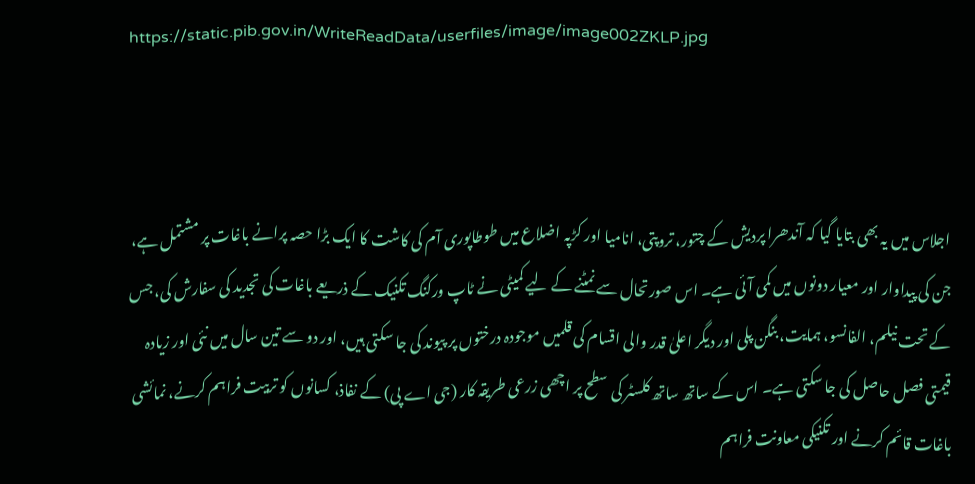https://static.pib.gov.in/WriteReadData/userfiles/image/image002ZKLP.jpg



اجلاس میں یہ بھی بتایا گیا کہ آندھرا پردیش کے چتور، تروپتی، انامیا اور کڑپہ اضلاع میں طوطاپوری آم کی کاشت کا ایک بڑا حصہ پرانے باغات پر مشتمل ہے، جن کی پیداوار اور معیار دونوں میں کمی آئی ہے۔ اس صورتحال سے نمٹنے کے لیے کمیٹی نے ٹاپ ورکنگ تکنیک کے ذریعے باغات کی تجدید کی سفارش کی، جس کے تحت نیلم، الفانسو، ہمایت، بنگن پلی اور دیگر اعلیٰ قدر والی اقسام کی قلمیں موجودہ درختوں پر پیوند کی جا سکتی ہیں، اور دو سے تین سال میں نئی اور زیادہ قیمتی فصل حاصل کی جا سکتی ہے۔ اس کے ساتھ ساتھ کلسٹر کی سطح پر اچھی زرعی طریقہ کار (جی اے پی) کے نفاذ، کسانوں کو تربیت فراہم کرنے، نمائشی باغات قائم کرنے اور تکنیکی معاونت فراہم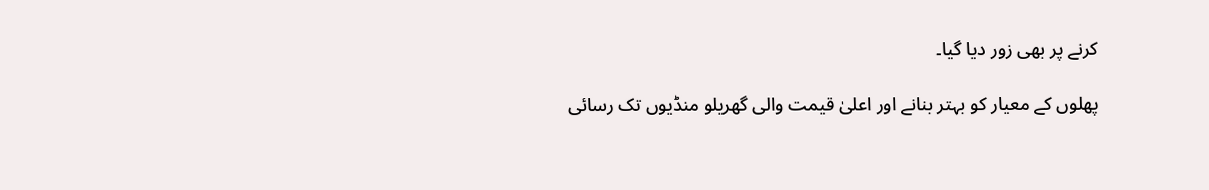کرنے پر بھی زور دیا گیا۔

پھلوں کے معیار کو بہتر بنانے اور اعلیٰ قیمت والی گھریلو منڈیوں تک رسائی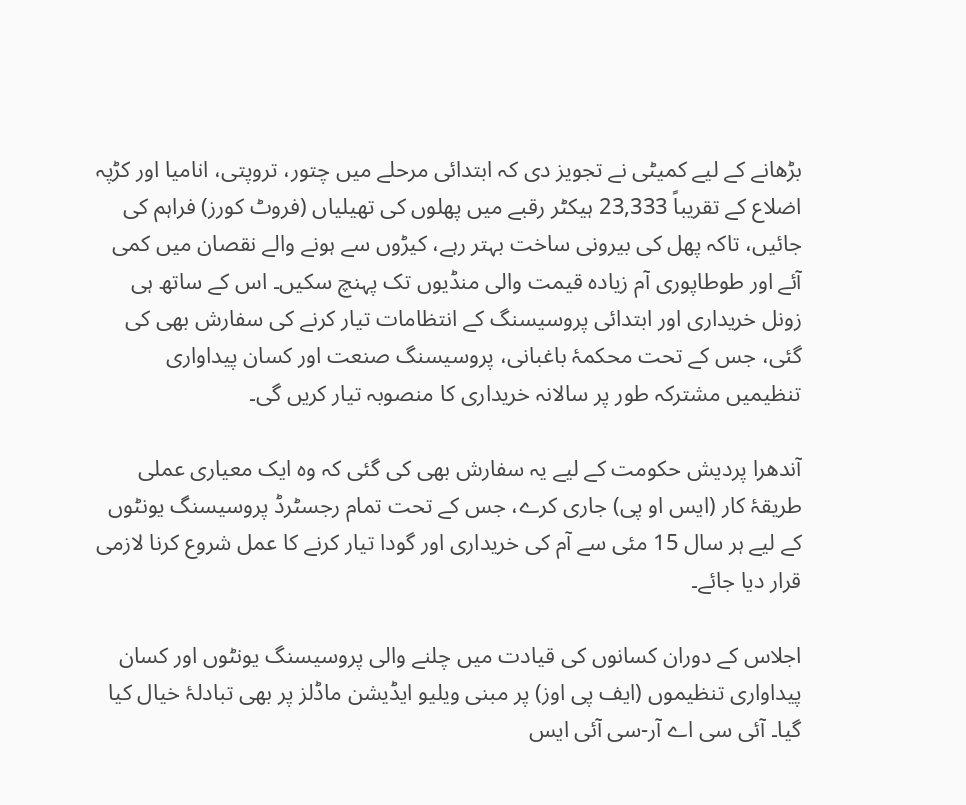بڑھانے کے لیے کمیٹی نے تجویز دی کہ ابتدائی مرحلے میں چتور، تروپتی، انامیا اور کڑپہ اضلاع کے تقریباً 23,333 ہیکٹر رقبے میں پھلوں کی تھیلیاں (فروٹ کورز) فراہم کی جائیں، تاکہ پھل کی بیرونی ساخت بہتر رہے، کیڑوں سے ہونے والے نقصان میں کمی آئے اور طوطاپوری آم زیادہ قیمت والی منڈیوں تک پہنچ سکیں۔ اس کے ساتھ ہی زونل خریداری اور ابتدائی پروسیسنگ کے انتظامات تیار کرنے کی سفارش بھی کی گئی، جس کے تحت محکمۂ باغبانی، پروسیسنگ صنعت اور کسان پیداواری تنظیمیں مشترکہ طور پر سالانہ خریداری کا منصوبہ تیار کریں گی۔

آندھرا پردیش حکومت کے لیے یہ سفارش بھی کی گئی کہ وہ ایک معیاری عملی طریقۂ کار (ایس او پی) جاری کرے، جس کے تحت تمام رجسٹرڈ پروسیسنگ یونٹوں کے لیے ہر سال 15 مئی سے آم کی خریداری اور گودا تیار کرنے کا عمل شروع کرنا لازمی قرار دیا جائے۔

اجلاس کے دوران کسانوں کی قیادت میں چلنے والی پروسیسنگ یونٹوں اور کسان پیداواری تنظیموں (ایف پی اوز) پر مبنی ویلیو ایڈیشن ماڈلز پر بھی تبادلۂ خیال کیا گیا۔ آئی سی اے آر-سی آئی ایس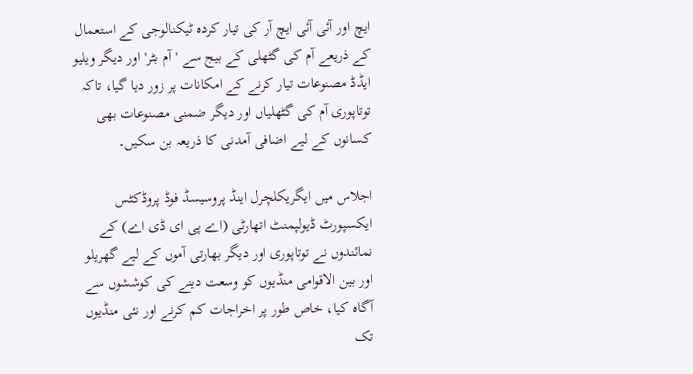ایچ اور آئی آئی ایچ آر کی تیار کردہ ٹیکنالوجی کے استعمال کے ذریعے آم کی گٹھلی کے بیج سے 'آم بٹر' اور دیگر ویلیو ایڈڈ مصنوعات تیار کرنے کے امکانات پر زور دیا گیا، تاکہ توتاپوری آم کی گٹھلیاں اور دیگر ضمنی مصنوعات بھی کسانوں کے لیے اضافی آمدنی کا ذریعہ بن سکیں۔

اجلاس میں ایگریکلچرل اینڈ پروسیسڈ فوڈ پروڈکٹس ایکسپورٹ ڈیولپمنٹ اتھارٹی (اے پی ای ڈی اے) کے نمائندوں نے توتاپوری اور دیگر بھارتی آموں کے لیے گھریلو اور بین الاقوامی منڈیوں کو وسعت دینے کی کوششوں سے آگاہ کیا، خاص طور پر اخراجات کم کرنے اور نئی منڈیوں تک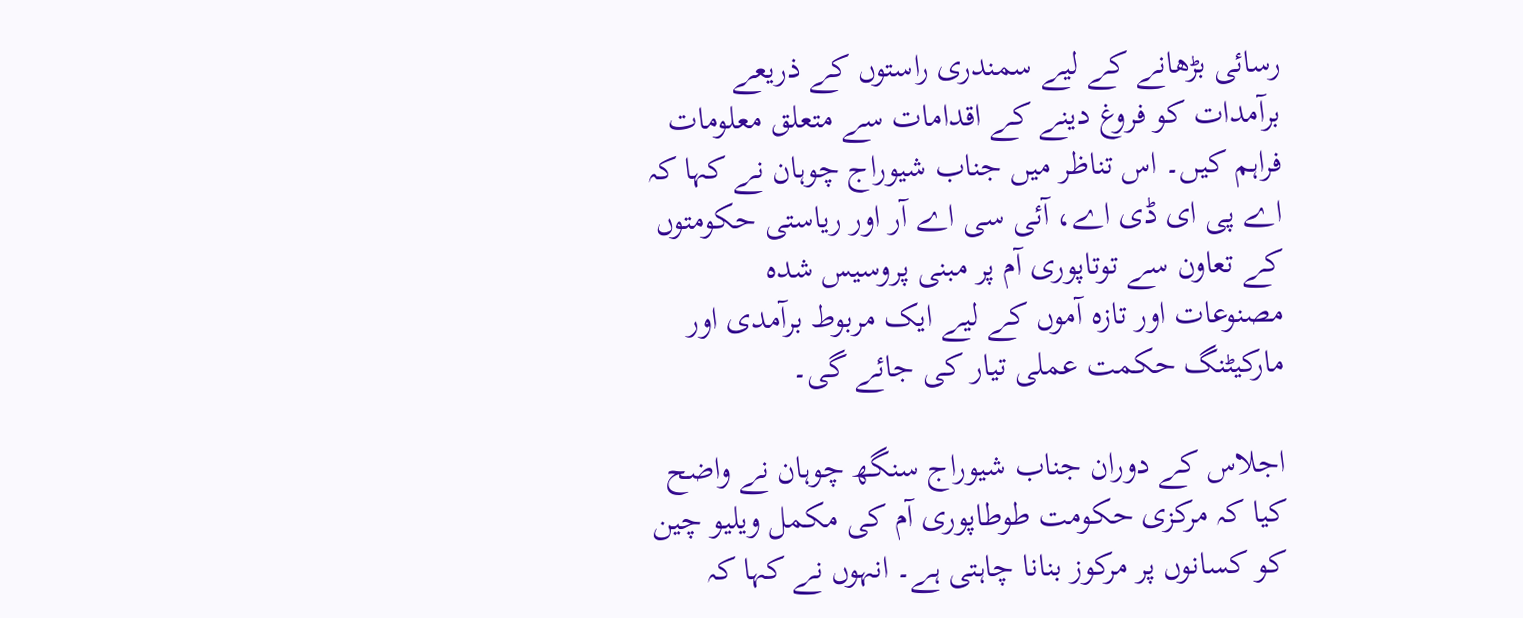رسائی بڑھانے کے لیے سمندری راستوں کے ذریعے برآمدات کو فروغ دینے کے اقدامات سے متعلق معلومات فراہم کیں۔ اس تناظر میں جناب شیوراج چوہان نے کہا کہ اے پی ای ڈی اے، آئی سی اے آر اور ریاستی حکومتوں کے تعاون سے توتاپوری آم پر مبنی پروسیس شدہ مصنوعات اور تازہ آموں کے لیے ایک مربوط برآمدی اور مارکیٹنگ حکمت عملی تیار کی جائے گی۔

اجلاس کے دوران جناب شیوراج سنگھ چوہان نے واضح کیا کہ مرکزی حکومت طوطاپوری آم کی مکمل ویلیو چین کو کسانوں پر مرکوز بنانا چاہتی ہے۔ انہوں نے کہا کہ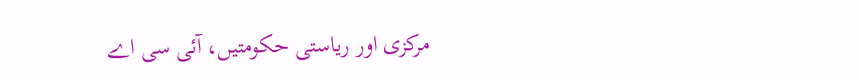مرکزی اور ریاستی حکومتیں، آئی سی اے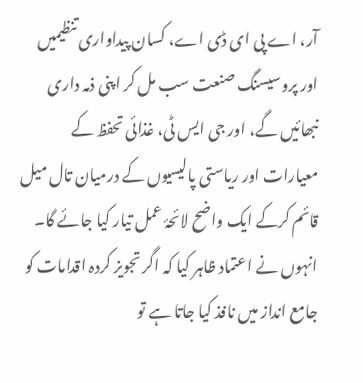آر، اے پی ای ڈی اے، کسان پیداواری تنظیمیں اور پروسیسنگ صنعت سب مل کر اپنی ذمہ داری نبھائیں گے، اور جی ایس ٹی، غذائی تحفظ کے معیارات اور ریاستی پالیسیوں کے درمیان تال میل قائم کرکے ایک واضح لائحۂ عمل تیار کیا جائے گا۔ انہوں نے اعتماد ظاہر کیا کہ اگر تجویز کردہ اقدامات کو جامع انداز میں نافذ کیا جاتا ہے تو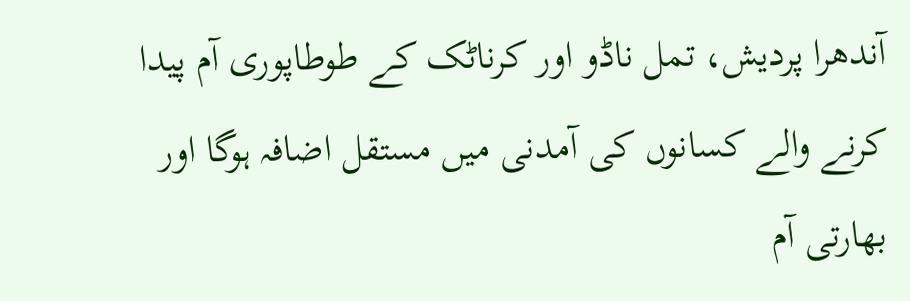آندھرا پردیش، تمل ناڈو اور کرناٹک کے طوطاپوری آم پیدا کرنے والے کسانوں کی آمدنی میں مستقل اضافہ ہوگا اور بھارتی آم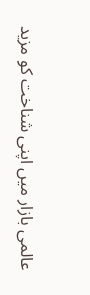عالمی بازار میں اپنی شناخت کو مزید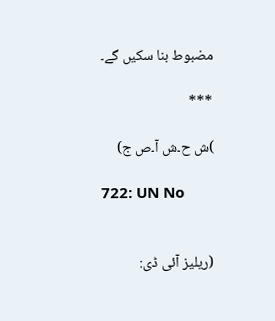مضبوط بنا سکیں گے۔

***

)ش ح۔ش آ۔ص ج)

722: UN No


(ریلیز آئی ڈی: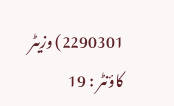2290301) وزیٹر کاؤنٹر : 19